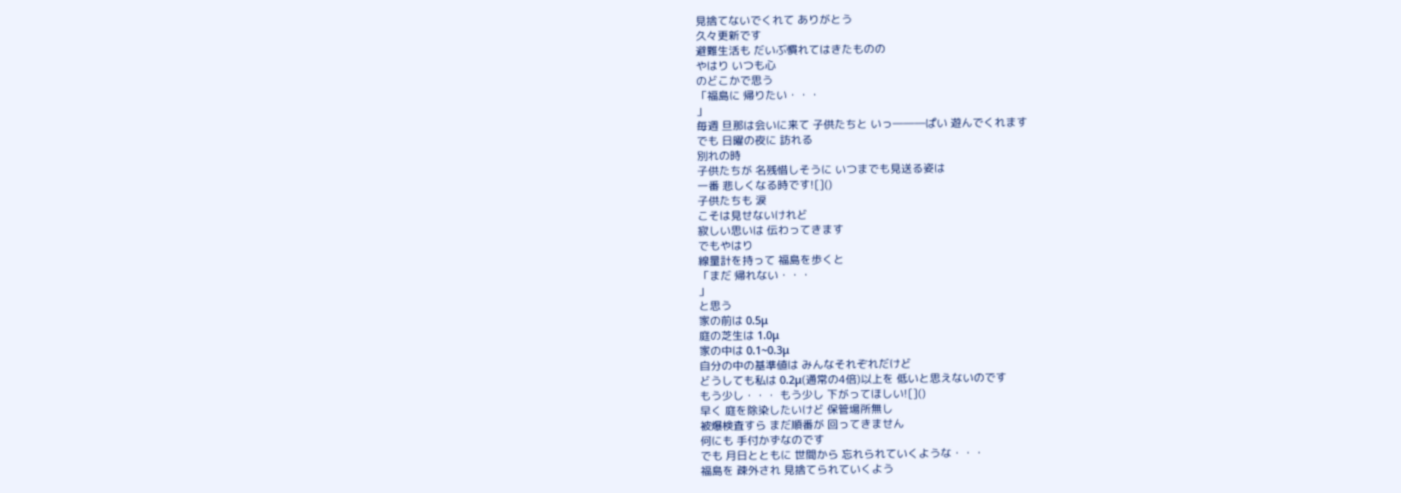見捨てないでくれて ありがとう
久々更新です
避難生活も だいぶ慣れてはきたものの
やはり いつも心
のどこかで思う
「福島に 帰りたい・・・
」
毎週 旦那は会いに来て 子供たちと いっ―――ぱい 遊んでくれます
でも 日曜の夜に 訪れる
別れの時
子供たちが 名残惜しそうに いつまでも見送る姿は
一番 悲しくなる時です![]()
子供たちも 涙
こそは見せないけれど
寂しい思いは 伝わってきます
でもやはり
線量計を持って 福島を歩くと
「まだ 帰れない・・・
」
と思う
家の前は 0.5μ
庭の芝生は 1.0μ
家の中は 0.1~0.3μ
自分の中の基準値は みんなそれぞれだけど
どうしても私は 0.2μ(通常の4倍)以上を 低いと思えないのです
もう少し・・・ もう少し 下がってほしい![]()
早く 庭を除染したいけど 保管場所無し
被爆検査すら まだ順番が 回ってきません
何にも 手付かずなのです
でも 月日とともに 世間から 忘れられていくような・・・
福島を 疎外され 見捨てられていくよう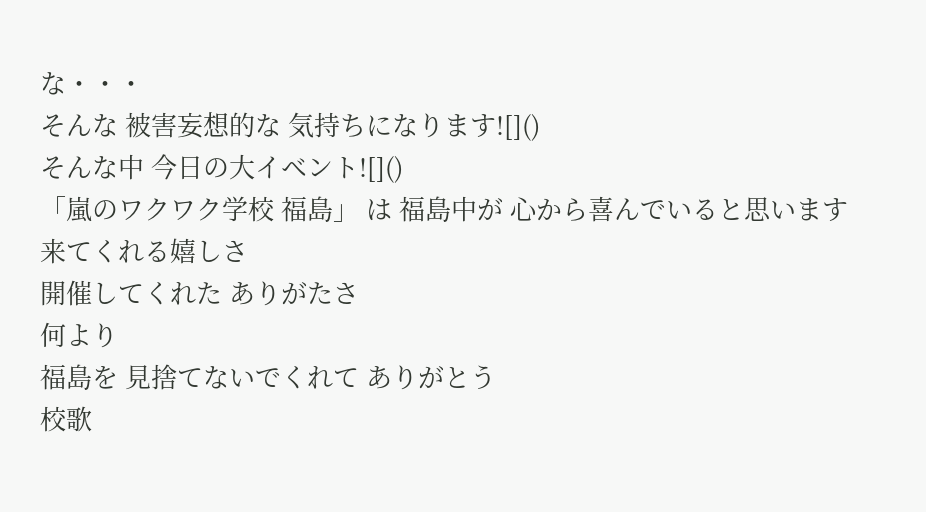な・・・
そんな 被害妄想的な 気持ちになります![]()
そんな中 今日の大イベント![]()
「嵐のワクワク学校 福島」 は 福島中が 心から喜んでいると思います
来てくれる嬉しさ
開催してくれた ありがたさ
何より
福島を 見捨てないでくれて ありがとう
校歌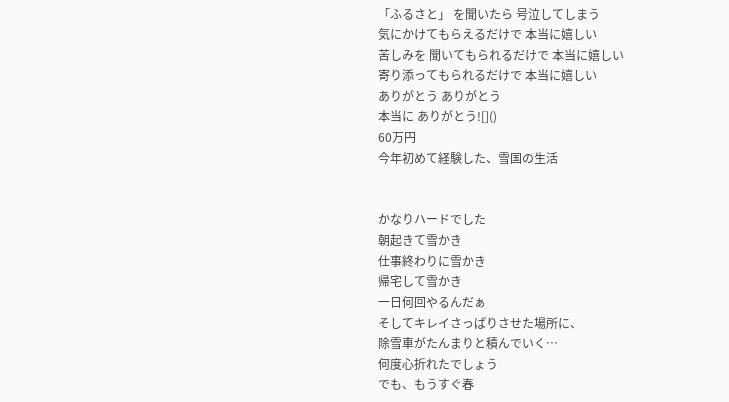「ふるさと」 を聞いたら 号泣してしまう
気にかけてもらえるだけで 本当に嬉しい
苦しみを 聞いてもられるだけで 本当に嬉しい
寄り添ってもられるだけで 本当に嬉しい
ありがとう ありがとう
本当に ありがとう![]()
60万円
今年初めて経験した、雪国の生活


かなりハードでした
朝起きて雪かき
仕事終わりに雪かき
帰宅して雪かき
一日何回やるんだぁ
そしてキレイさっぱりさせた場所に、
除雪車がたんまりと積んでいく…
何度心折れたでしょう
でも、もうすぐ春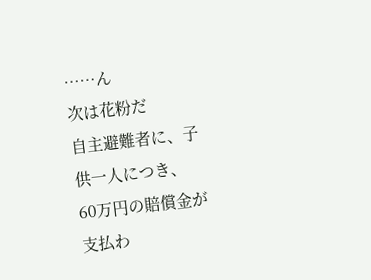……ん
次は花粉だ
自主避難者に、子供一人につき、
60万円の賠償金が支払わ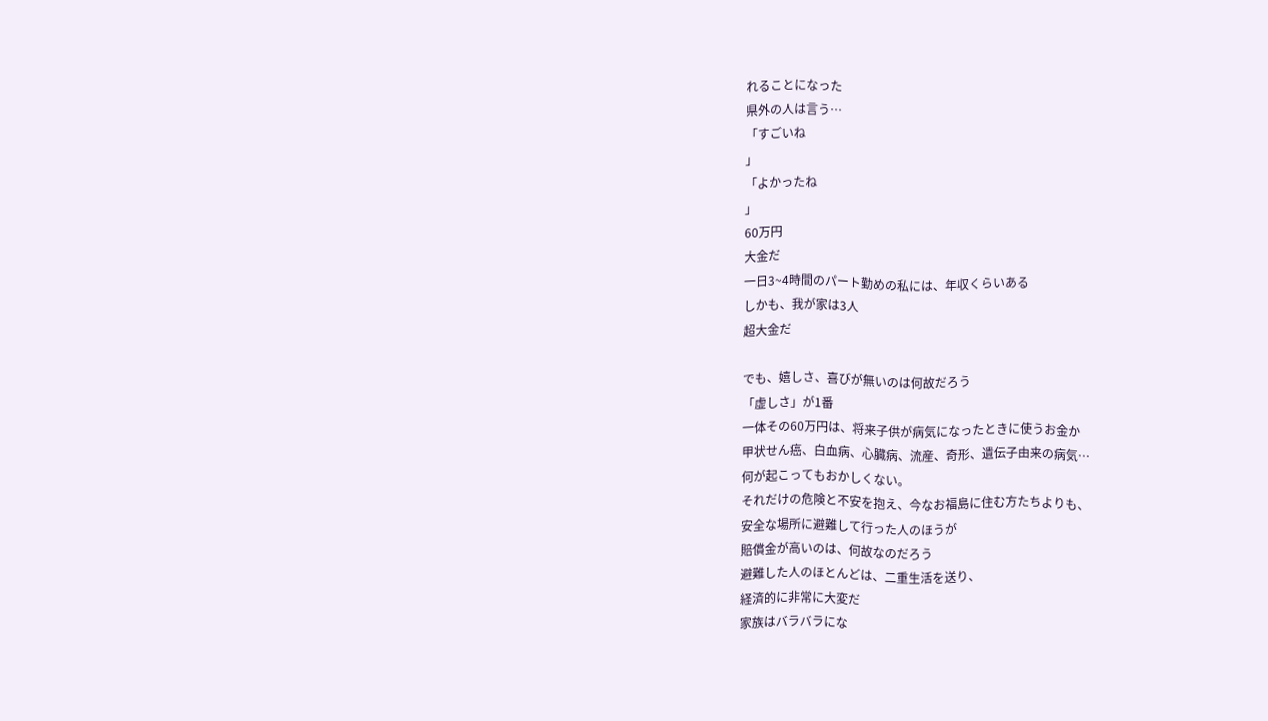れることになった
県外の人は言う…
「すごいね
」
「よかったね
」
60万円
大金だ
一日3~4時間のパート勤めの私には、年収くらいある
しかも、我が家は3人
超大金だ

でも、嬉しさ、喜びが無いのは何故だろう
「虚しさ」が1番
一体その60万円は、将来子供が病気になったときに使うお金か
甲状せん癌、白血病、心臓病、流産、奇形、遺伝子由来の病気…
何が起こってもおかしくない。
それだけの危険と不安を抱え、今なお福島に住む方たちよりも、
安全な場所に避難して行った人のほうが
賠償金が高いのは、何故なのだろう
避難した人のほとんどは、二重生活を送り、
経済的に非常に大変だ
家族はバラバラにな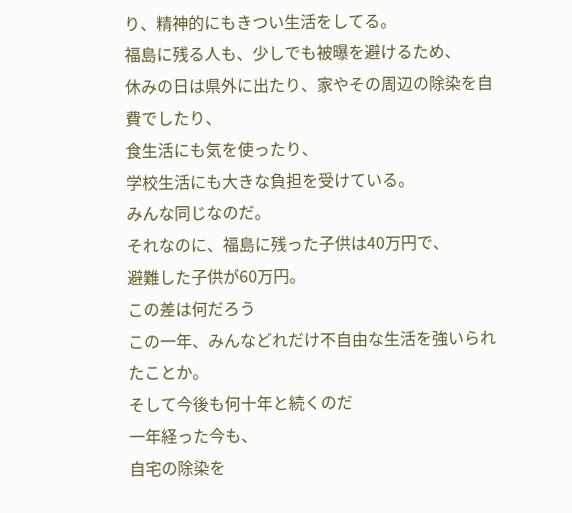り、精神的にもきつい生活をしてる。
福島に残る人も、少しでも被曝を避けるため、
休みの日は県外に出たり、家やその周辺の除染を自費でしたり、
食生活にも気を使ったり、
学校生活にも大きな負担を受けている。
みんな同じなのだ。
それなのに、福島に残った子供は40万円で、
避難した子供が60万円。
この差は何だろう
この一年、みんなどれだけ不自由な生活を強いられたことか。
そして今後も何十年と続くのだ
一年経った今も、
自宅の除染を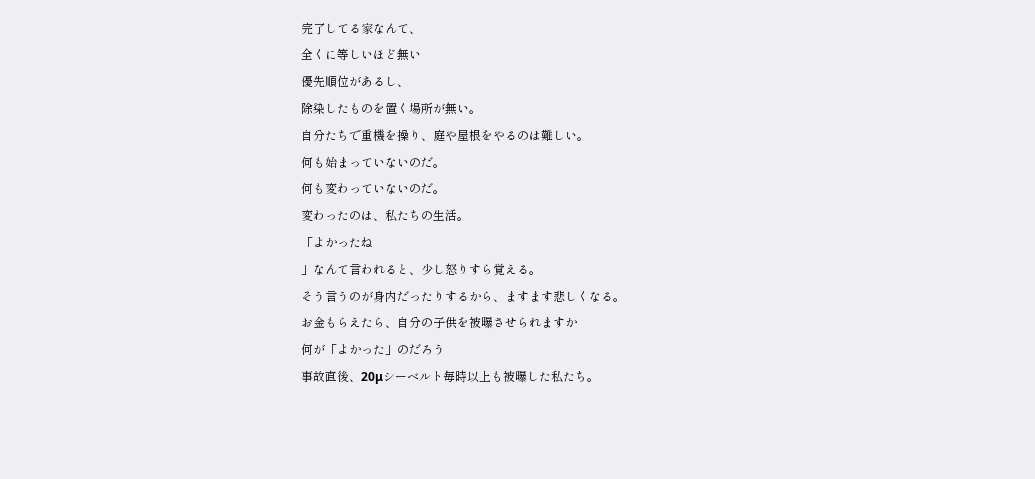完了してる家なんて、
全くに等しいほど無い
優先順位があるし、
除染したものを置く場所が無い。
自分たちで重機を操り、庭や屋根をやるのは難しい。
何も始まっていないのだ。
何も変わっていないのだ。
変わったのは、私たちの生活。
「よかったね
」なんて言われると、少し怒りすら覚える。
そう言うのが身内だったりするから、ますます悲しくなる。
お金もらえたら、自分の子供を被曝させられますか
何が「よかった」のだろう
事故直後、20μシーベルト毎時以上も被曝した私たち。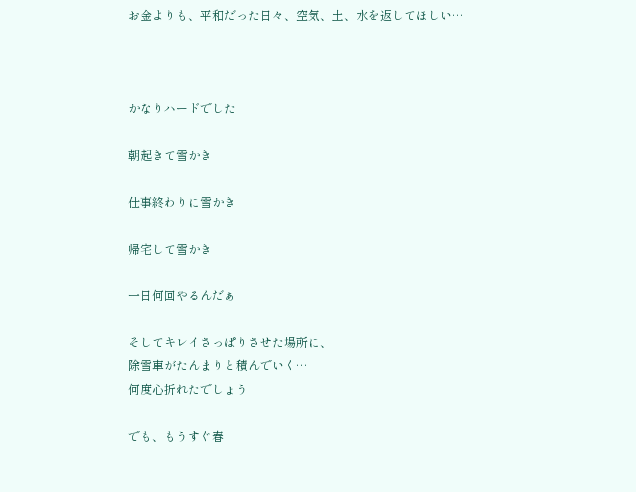お金よりも、平和だった日々、空気、土、水を返してほしい…



かなりハードでした

朝起きて雪かき

仕事終わりに雪かき

帰宅して雪かき

一日何回やるんだぁ

そしてキレイさっぱりさせた場所に、
除雪車がたんまりと積んでいく…
何度心折れたでしょう

でも、もうすぐ春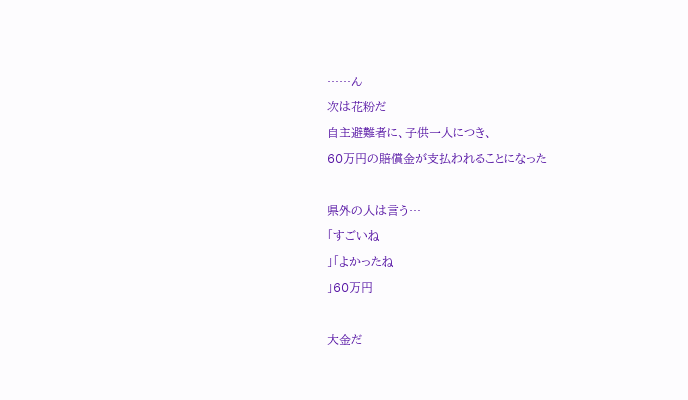……ん
次は花粉だ
自主避難者に、子供一人につき、
60万円の賠償金が支払われることになった

県外の人は言う…
「すごいね
」「よかったね
」60万円

大金だ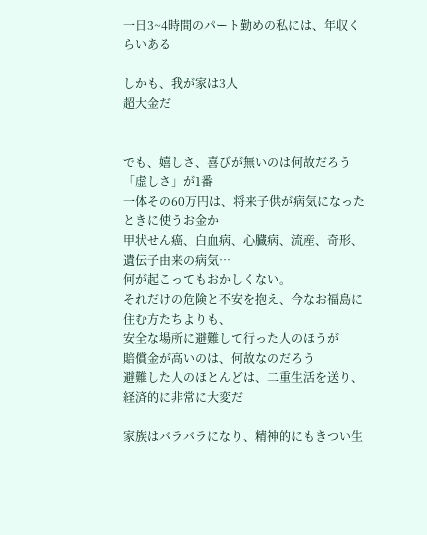一日3~4時間のパート勤めの私には、年収くらいある

しかも、我が家は3人
超大金だ


でも、嬉しさ、喜びが無いのは何故だろう
「虚しさ」が1番
一体その60万円は、将来子供が病気になったときに使うお金か
甲状せん癌、白血病、心臓病、流産、奇形、遺伝子由来の病気…
何が起こってもおかしくない。
それだけの危険と不安を抱え、今なお福島に住む方たちよりも、
安全な場所に避難して行った人のほうが
賠償金が高いのは、何故なのだろう
避難した人のほとんどは、二重生活を送り、
経済的に非常に大変だ

家族はバラバラになり、精神的にもきつい生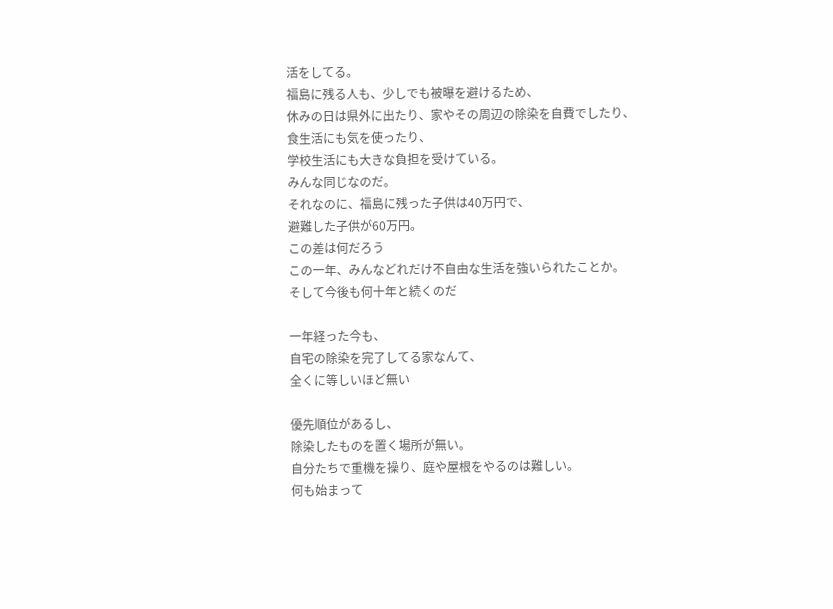活をしてる。
福島に残る人も、少しでも被曝を避けるため、
休みの日は県外に出たり、家やその周辺の除染を自費でしたり、
食生活にも気を使ったり、
学校生活にも大きな負担を受けている。
みんな同じなのだ。
それなのに、福島に残った子供は40万円で、
避難した子供が60万円。
この差は何だろう
この一年、みんなどれだけ不自由な生活を強いられたことか。
そして今後も何十年と続くのだ

一年経った今も、
自宅の除染を完了してる家なんて、
全くに等しいほど無い

優先順位があるし、
除染したものを置く場所が無い。
自分たちで重機を操り、庭や屋根をやるのは難しい。
何も始まって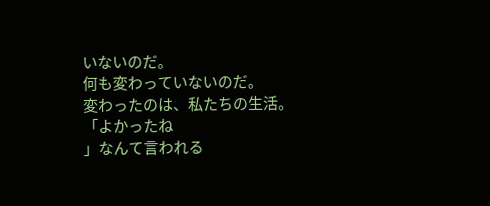いないのだ。
何も変わっていないのだ。
変わったのは、私たちの生活。
「よかったね
」なんて言われる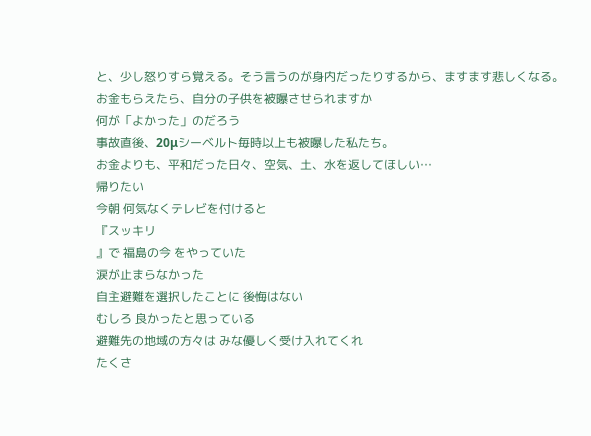と、少し怒りすら覚える。そう言うのが身内だったりするから、ますます悲しくなる。
お金もらえたら、自分の子供を被曝させられますか
何が「よかった」のだろう
事故直後、20μシーベルト毎時以上も被曝した私たち。
お金よりも、平和だった日々、空気、土、水を返してほしい…
帰りたい
今朝 何気なくテレビを付けると
『スッキリ
』で 福島の今 をやっていた
涙が止まらなかった
自主避難を選択したことに 後悔はない
むしろ 良かったと思っている
避難先の地域の方々は みな優しく受け入れてくれ
たくさ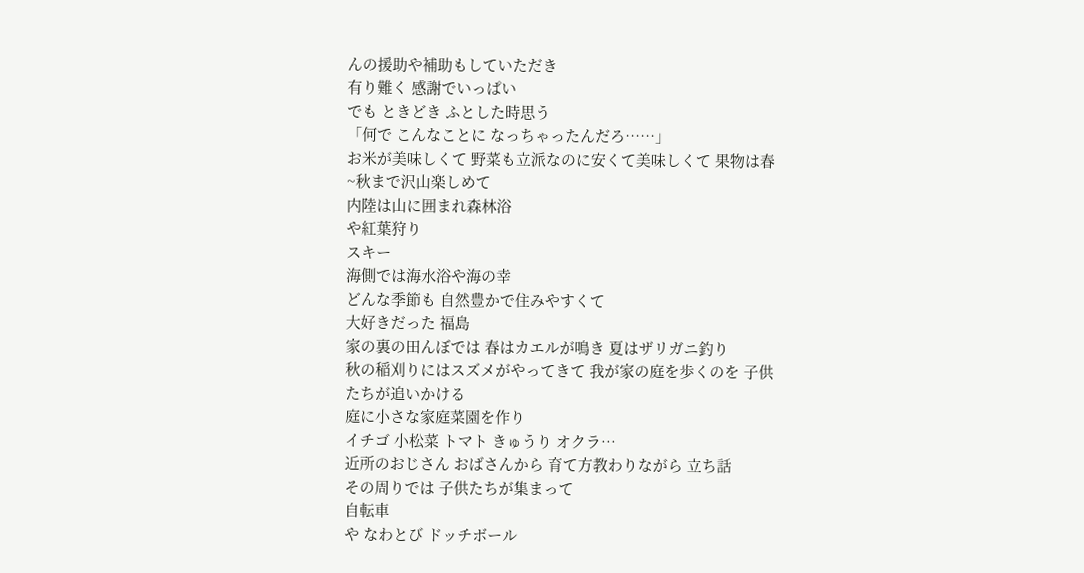んの援助や補助もしていただき
有り難く 感謝でいっぱい
でも ときどき ふとした時思う
「何で こんなことに なっちゃったんだろ……」
お米が美味しくて 野菜も立派なのに安くて美味しくて 果物は春~秋まで沢山楽しめて
内陸は山に囲まれ森林浴
や紅葉狩り
スキー
海側では海水浴や海の幸
どんな季節も 自然豊かで住みやすくて
大好きだった 福島
家の裏の田んぼでは 春はカエルが鳴き 夏はザリガニ釣り
秋の稲刈りにはスズメがやってきて 我が家の庭を歩くのを 子供たちが追いかける
庭に小さな家庭菜園を作り
イチゴ 小松菜 トマト きゅうり オクラ…
近所のおじさん おばさんから 育て方教わりながら 立ち話
その周りでは 子供たちが集まって
自転車
や なわとび ドッチボール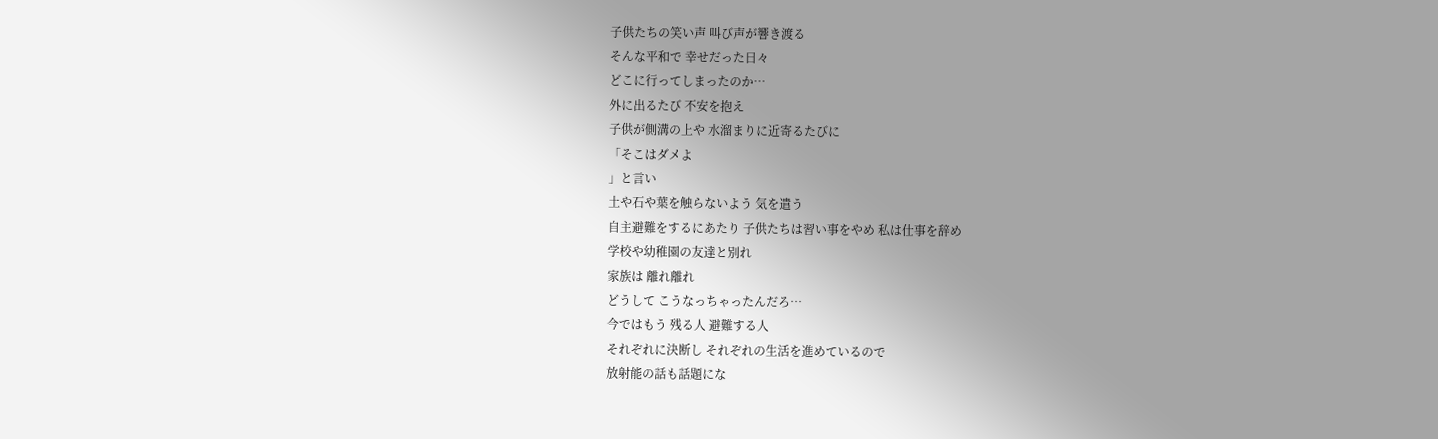子供たちの笑い声 叫び声が響き渡る
そんな平和で 幸せだった日々
どこに行ってしまったのか…
外に出るたび 不安を抱え
子供が側溝の上や 水溜まりに近寄るたびに
「そこはダメよ
」と言い
土や石や葉を触らないよう 気を遣う
自主避難をするにあたり 子供たちは習い事をやめ 私は仕事を辞め
学校や幼稚園の友達と別れ
家族は 離れ離れ
どうして こうなっちゃったんだろ…
今ではもう 残る人 避難する人
それぞれに決断し それぞれの生活を進めているので
放射能の話も話題にな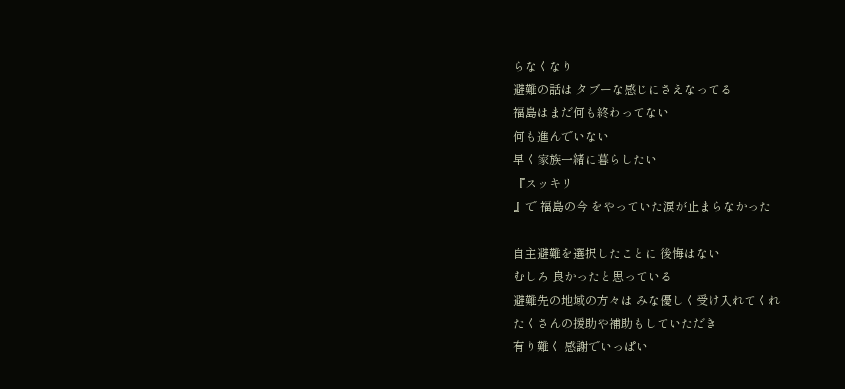らなくなり
避難の話は タブーな感じにさえなってる
福島はまだ何も終わってない
何も進んでいない
早く家族一緒に暮らしたい
『スッキリ
』で 福島の今 をやっていた涙が止まらなかった

自主避難を選択したことに 後悔はない
むしろ 良かったと思っている
避難先の地域の方々は みな優しく受け入れてくれ
たくさんの援助や補助もしていただき
有り難く 感謝でいっぱい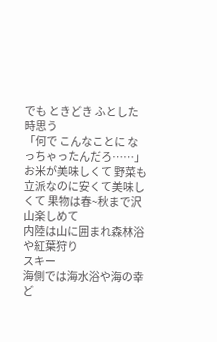でも ときどき ふとした時思う
「何で こんなことに なっちゃったんだろ……」
お米が美味しくて 野菜も立派なのに安くて美味しくて 果物は春~秋まで沢山楽しめて
内陸は山に囲まれ森林浴
や紅葉狩り
スキー
海側では海水浴や海の幸
ど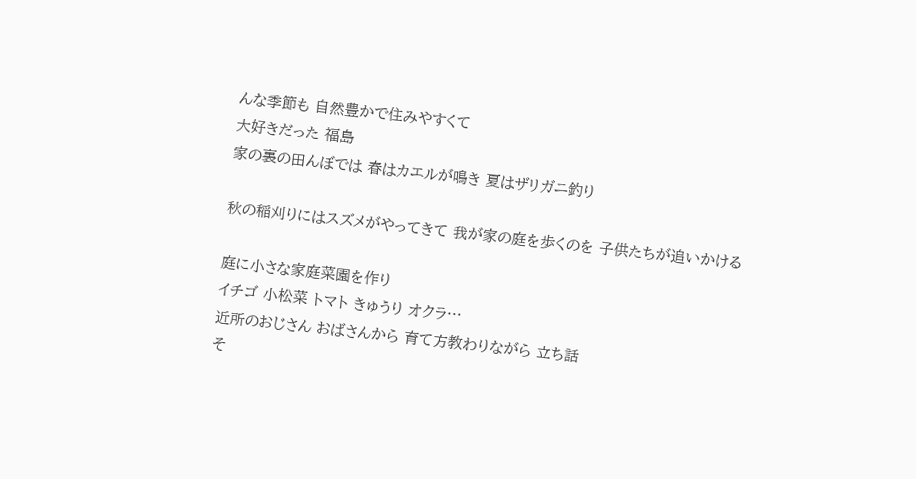んな季節も 自然豊かで住みやすくて
大好きだった 福島
家の裏の田んぼでは 春はカエルが鳴き 夏はザリガニ釣り

秋の稲刈りにはスズメがやってきて 我が家の庭を歩くのを 子供たちが追いかける

庭に小さな家庭菜園を作り
イチゴ 小松菜 トマト きゅうり オクラ…
近所のおじさん おばさんから 育て方教わりながら 立ち話
そ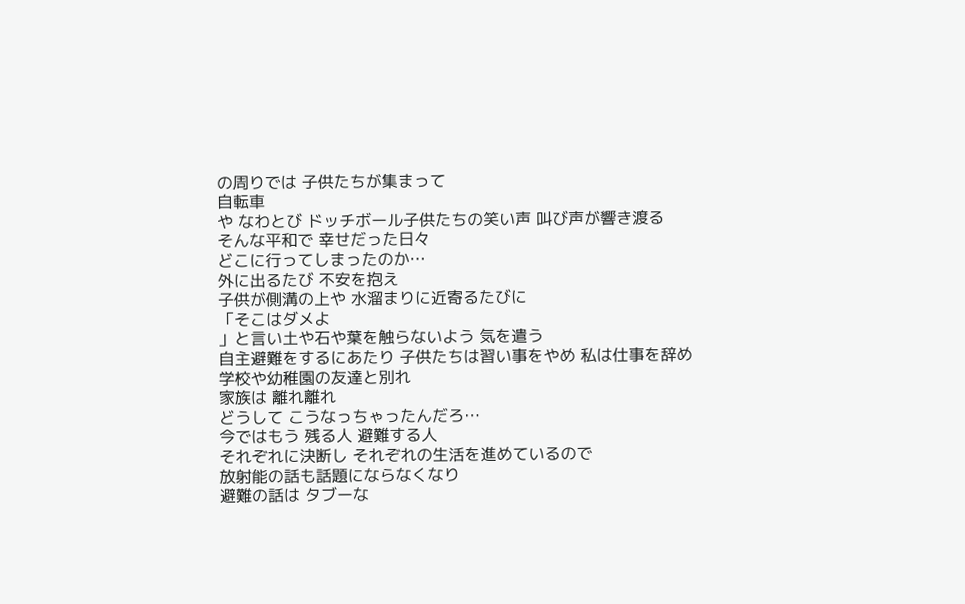の周りでは 子供たちが集まって
自転車
や なわとび ドッチボール子供たちの笑い声 叫び声が響き渡る
そんな平和で 幸せだった日々
どこに行ってしまったのか…
外に出るたび 不安を抱え
子供が側溝の上や 水溜まりに近寄るたびに
「そこはダメよ
」と言い土や石や葉を触らないよう 気を遣う
自主避難をするにあたり 子供たちは習い事をやめ 私は仕事を辞め
学校や幼稚園の友達と別れ
家族は 離れ離れ
どうして こうなっちゃったんだろ…
今ではもう 残る人 避難する人
それぞれに決断し それぞれの生活を進めているので
放射能の話も話題にならなくなり
避難の話は タブーな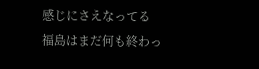感じにさえなってる
福島はまだ何も終わっ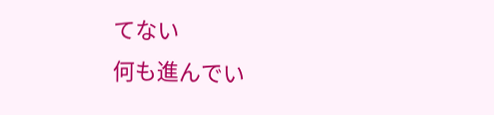てない
何も進んでい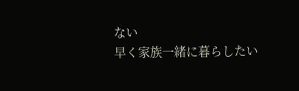ない
早く家族一緒に暮らしたい